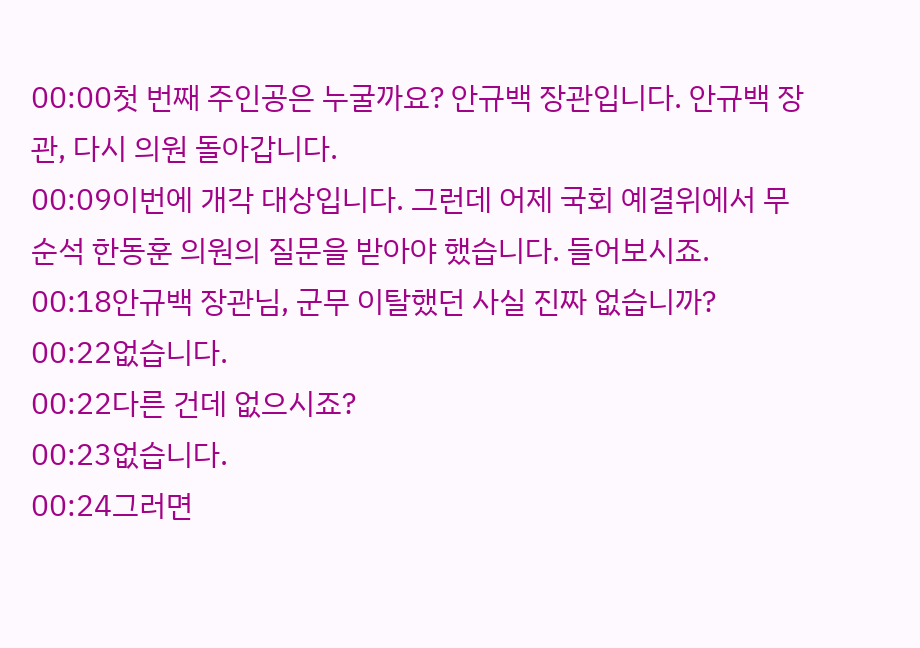00:00첫 번째 주인공은 누굴까요? 안규백 장관입니다. 안규백 장관, 다시 의원 돌아갑니다.
00:09이번에 개각 대상입니다. 그런데 어제 국회 예결위에서 무순석 한동훈 의원의 질문을 받아야 했습니다. 들어보시죠.
00:18안규백 장관님, 군무 이탈했던 사실 진짜 없습니까?
00:22없습니다.
00:22다른 건데 없으시죠?
00:23없습니다.
00:24그러면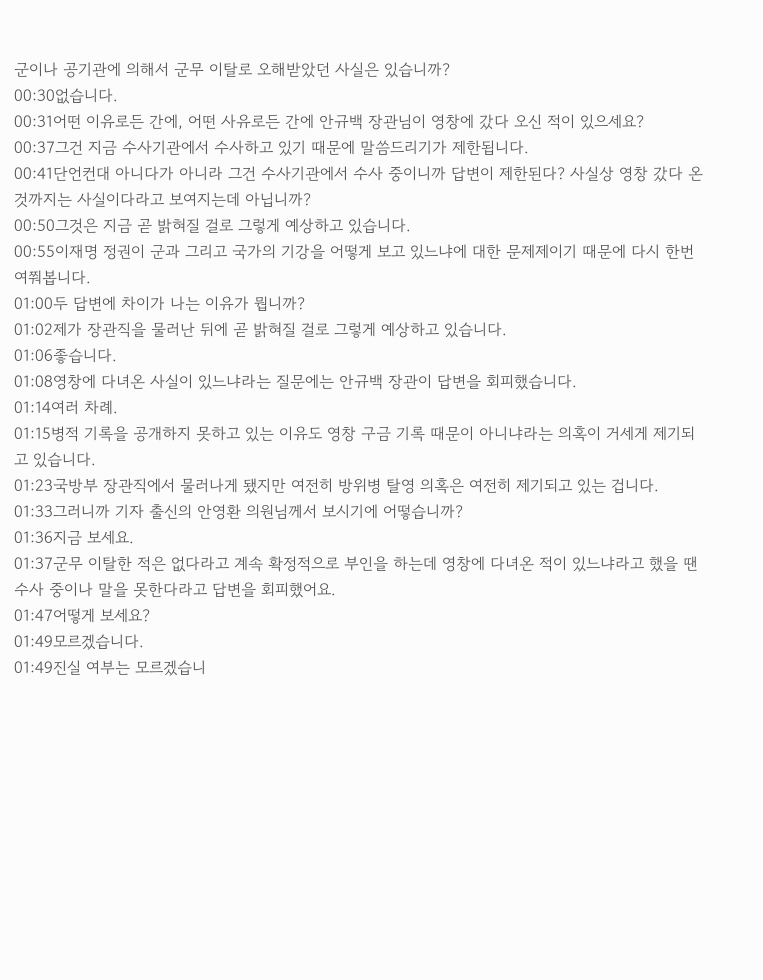군이나 공기관에 의해서 군무 이탈로 오해받았던 사실은 있습니까?
00:30없습니다.
00:31어떤 이유로든 간에, 어떤 사유로든 간에 안규백 장관님이 영창에 갔다 오신 적이 있으세요?
00:37그건 지금 수사기관에서 수사하고 있기 때문에 말씀드리기가 제한됩니다.
00:41단언컨대 아니다가 아니라 그건 수사기관에서 수사 중이니까 답변이 제한된다? 사실상 영창 갔다 온 것까지는 사실이다라고 보여지는데 아닙니까?
00:50그것은 지금 곧 밝혀질 걸로 그렇게 예상하고 있습니다.
00:55이재명 정권이 군과 그리고 국가의 기강을 어떻게 보고 있느냐에 대한 문제제이기 때문에 다시 한번 여쭤봅니다.
01:00두 답변에 차이가 나는 이유가 뭡니까?
01:02제가 장관직을 물러난 뒤에 곧 밝혀질 걸로 그렇게 예상하고 있습니다.
01:06좋습니다.
01:08영창에 다녀온 사실이 있느냐라는 질문에는 안규백 장관이 답변을 회피했습니다.
01:14여러 차례.
01:15병적 기록을 공개하지 못하고 있는 이유도 영창 구금 기록 때문이 아니냐라는 의혹이 거세게 제기되고 있습니다.
01:23국방부 장관직에서 물러나게 됐지만 여전히 방위병 탈영 의혹은 여전히 제기되고 있는 겁니다.
01:33그러니까 기자 출신의 안영환 의원님께서 보시기에 어떻습니까?
01:36지금 보세요.
01:37군무 이탈한 적은 없다라고 계속 확정적으로 부인을 하는데 영창에 다녀온 적이 있느냐라고 했을 땐 수사 중이나 말을 못한다라고 답변을 회피했어요.
01:47어떻게 보세요?
01:49모르겠습니다.
01:49진실 여부는 모르겠습니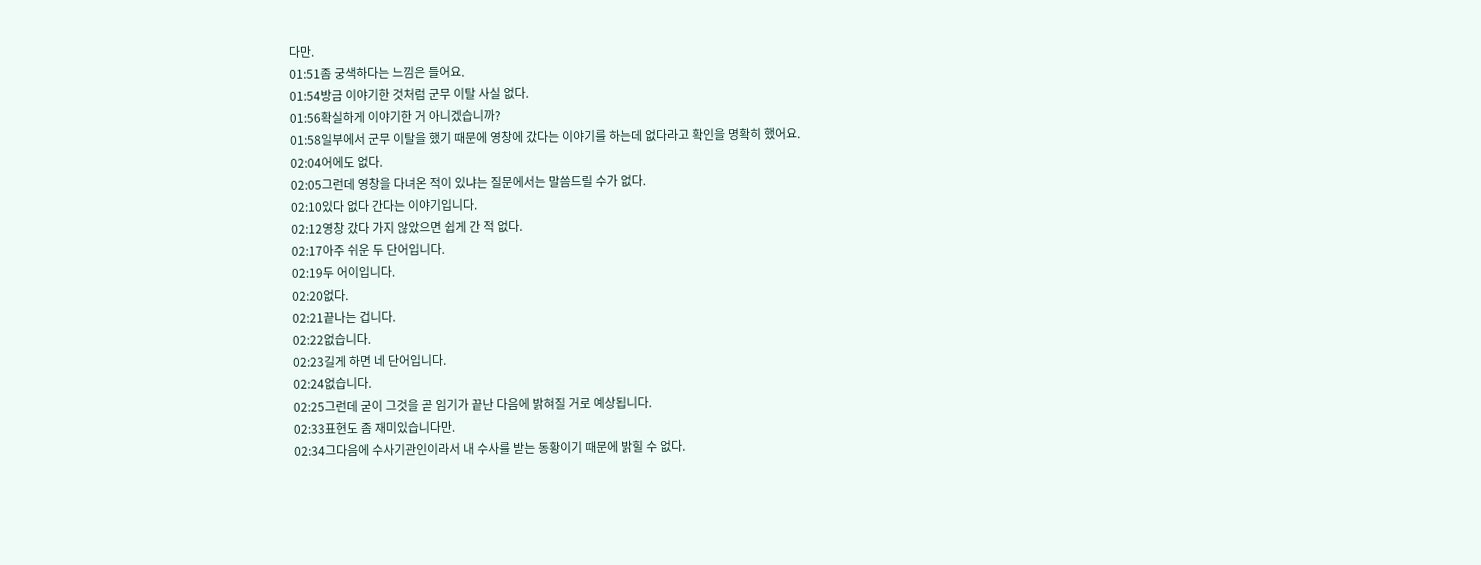다만.
01:51좀 궁색하다는 느낌은 들어요.
01:54방금 이야기한 것처럼 군무 이탈 사실 없다.
01:56확실하게 이야기한 거 아니겠습니까?
01:58일부에서 군무 이탈을 했기 때문에 영창에 갔다는 이야기를 하는데 없다라고 확인을 명확히 했어요.
02:04어에도 없다.
02:05그런데 영창을 다녀온 적이 있냐는 질문에서는 말씀드릴 수가 없다.
02:10있다 없다 간다는 이야기입니다.
02:12영창 갔다 가지 않았으면 쉽게 간 적 없다.
02:17아주 쉬운 두 단어입니다.
02:19두 어이입니다.
02:20없다.
02:21끝나는 겁니다.
02:22없습니다.
02:23길게 하면 네 단어입니다.
02:24없습니다.
02:25그런데 굳이 그것을 곧 임기가 끝난 다음에 밝혀질 거로 예상됩니다.
02:33표현도 좀 재미있습니다만.
02:34그다음에 수사기관인이라서 내 수사를 받는 동황이기 때문에 밝힐 수 없다.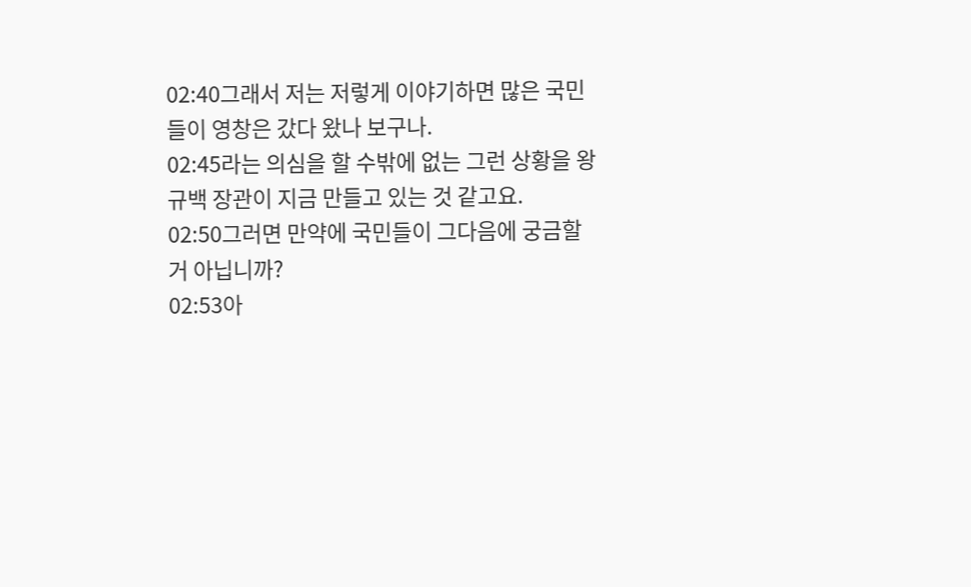02:40그래서 저는 저렇게 이야기하면 많은 국민들이 영창은 갔다 왔나 보구나.
02:45라는 의심을 할 수밖에 없는 그런 상황을 왕규백 장관이 지금 만들고 있는 것 같고요.
02:50그러면 만약에 국민들이 그다음에 궁금할 거 아닙니까?
02:53아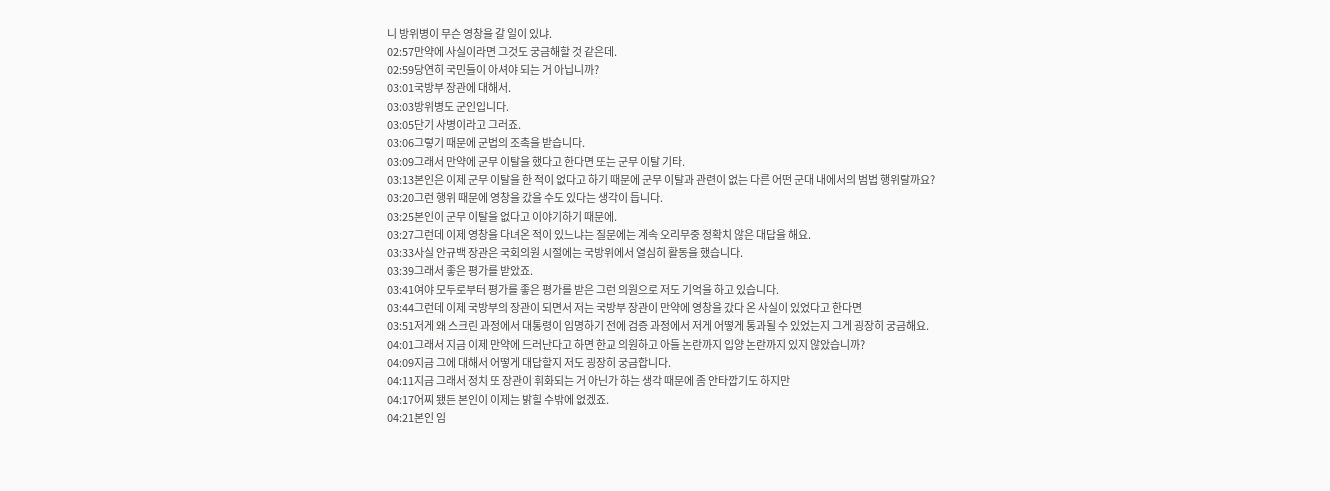니 방위병이 무슨 영창을 갈 일이 있냐.
02:57만약에 사실이라면 그것도 궁금해할 것 같은데.
02:59당연히 국민들이 아셔야 되는 거 아닙니까?
03:01국방부 장관에 대해서.
03:03방위병도 군인입니다.
03:05단기 사병이라고 그러죠.
03:06그렇기 때문에 군법의 조촉을 받습니다.
03:09그래서 만약에 군무 이탈을 했다고 한다면 또는 군무 이탈 기타.
03:13본인은 이제 군무 이탈을 한 적이 없다고 하기 때문에 군무 이탈과 관련이 없는 다른 어떤 군대 내에서의 범법 행위랄까요?
03:20그런 행위 때문에 영창을 갔을 수도 있다는 생각이 듭니다.
03:25본인이 군무 이탈을 없다고 이야기하기 때문에.
03:27그런데 이제 영창을 다녀온 적이 있느냐는 질문에는 계속 오리무중 정확치 않은 대답을 해요.
03:33사실 안규백 장관은 국회의원 시절에는 국방위에서 열심히 활동을 했습니다.
03:39그래서 좋은 평가를 받았죠.
03:41여야 모두로부터 평가를 좋은 평가를 받은 그런 의원으로 저도 기억을 하고 있습니다.
03:44그런데 이제 국방부의 장관이 되면서 저는 국방부 장관이 만약에 영창을 갔다 온 사실이 있었다고 한다면
03:51저게 왜 스크린 과정에서 대통령이 임명하기 전에 검증 과정에서 저게 어떻게 통과될 수 있었는지 그게 굉장히 궁금해요.
04:01그래서 지금 이제 만약에 드러난다고 하면 한교 의원하고 아들 논란까지 입양 논란까지 있지 않았습니까?
04:09지금 그에 대해서 어떻게 대답할지 저도 굉장히 궁금합니다.
04:11지금 그래서 정치 또 장관이 휘화되는 거 아닌가 하는 생각 때문에 좀 안타깝기도 하지만
04:17어찌 됐든 본인이 이제는 밝힐 수밖에 없겠죠.
04:21본인 임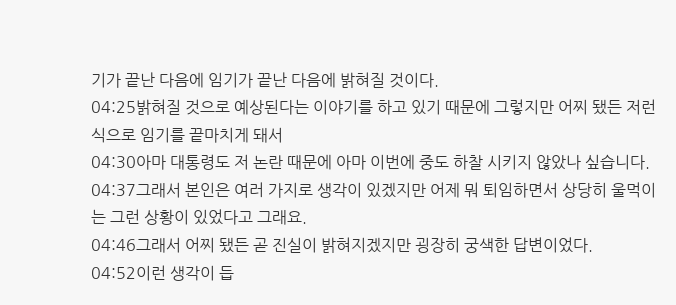기가 끝난 다음에 임기가 끝난 다음에 밝혀질 것이다.
04:25밝혀질 것으로 예상된다는 이야기를 하고 있기 때문에 그렇지만 어찌 됐든 저런 식으로 임기를 끝마치게 돼서
04:30아마 대통령도 저 논란 때문에 아마 이번에 중도 하찰 시키지 않았나 싶습니다.
04:37그래서 본인은 여러 가지로 생각이 있겠지만 어제 뭐 퇴임하면서 상당히 울먹이는 그런 상황이 있었다고 그래요.
04:46그래서 어찌 됐든 곧 진실이 밝혀지겠지만 굉장히 궁색한 답변이었다.
04:52이런 생각이 듭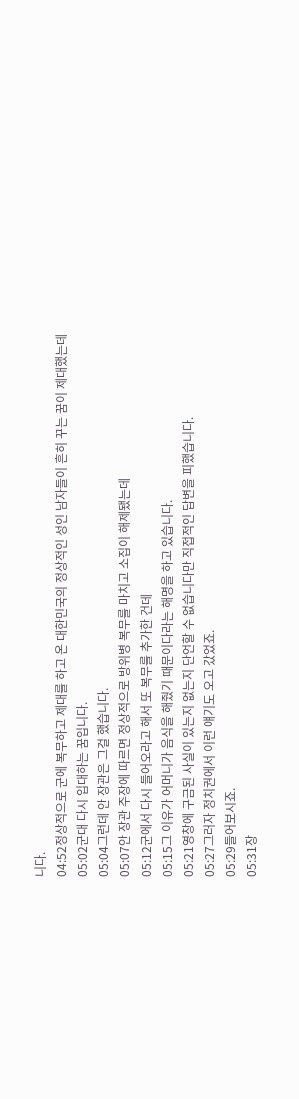니다.
04:52정상적으로 군에 복무하고 제대를 하고 온 대한민국의 정상적인 성인 남자들이 흔히 꾸는 꿈이 제대했는데
05:02군대 다시 입대하는 꿈입니다.
05:04그런데 안 장관은 그걸 했습니다.
05:07안 장관 주장에 따르면 정상적으로 방위병 복무를 마치고 소집이 해제됐는데
05:12군에서 다시 들어오라고 해서 또 복무를 추가한 건데
05:15그 이유가 어머니가 음식을 해줬기 때문이다라는 해명을 하고 있습니다.
05:21영창에 구금된 사실이 있는지 없는지 단언할 수 없습니다만 직접적인 답변을 피했습니다.
05:27그러자 정치권에서 이런 얘기도 오고 갔었죠.
05:29들어보시죠.
05:31장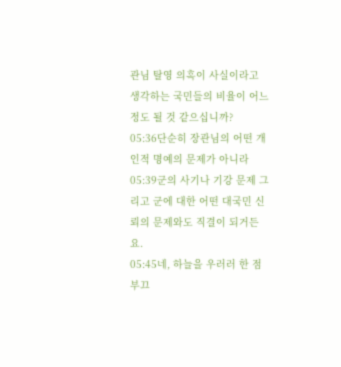관님 탈영 의혹이 사실이라고 생각하는 국민들의 비율이 어느 정도 될 것 같으십니까?
05:36단순히 장관님의 어떤 개인적 명예의 문제가 아니라
05:39군의 사기나 기강 문제 그리고 군에 대한 어떤 대국민 신뢰의 문제와도 직결이 되거든요.
05:45네, 하늘을 우러러 한 점 부끄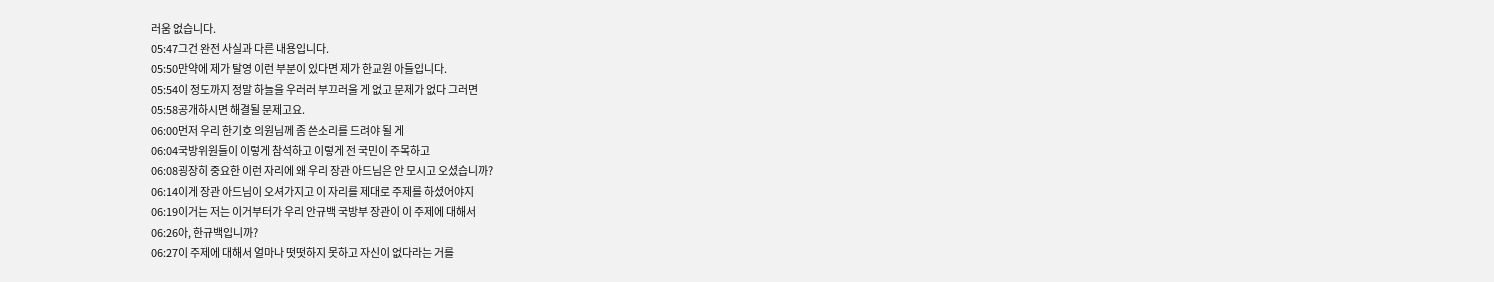러움 없습니다.
05:47그건 완전 사실과 다른 내용입니다.
05:50만약에 제가 탈영 이런 부분이 있다면 제가 한교원 아들입니다.
05:54이 정도까지 정말 하늘을 우러러 부끄러울 게 없고 문제가 없다 그러면
05:58공개하시면 해결될 문제고요.
06:00먼저 우리 한기호 의원님께 좀 쓴소리를 드려야 될 게
06:04국방위원들이 이렇게 참석하고 이렇게 전 국민이 주목하고
06:08굉장히 중요한 이런 자리에 왜 우리 장관 아드님은 안 모시고 오셨습니까?
06:14이게 장관 아드님이 오셔가지고 이 자리를 제대로 주제를 하셨어야지
06:19이거는 저는 이거부터가 우리 안규백 국방부 장관이 이 주제에 대해서
06:26아, 한규백입니까?
06:27이 주제에 대해서 얼마나 떳떳하지 못하고 자신이 없다라는 거를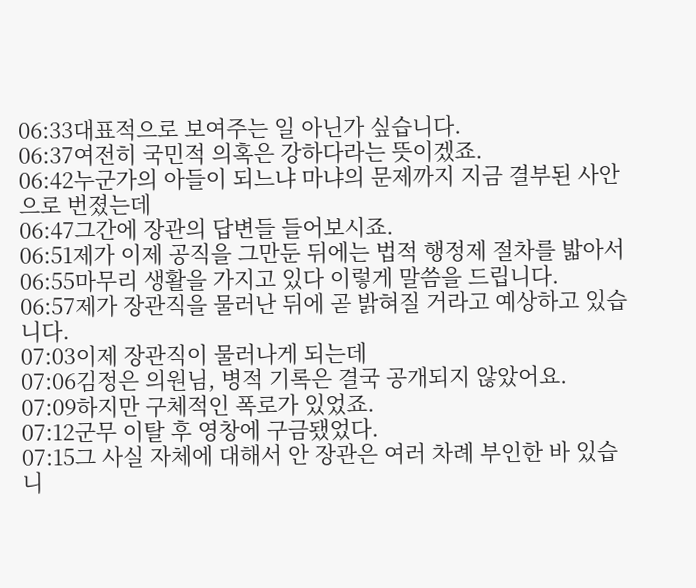06:33대표적으로 보여주는 일 아닌가 싶습니다.
06:37여전히 국민적 의혹은 강하다라는 뜻이겠죠.
06:42누군가의 아들이 되느냐 마냐의 문제까지 지금 결부된 사안으로 번졌는데
06:47그간에 장관의 답변들 들어보시죠.
06:51제가 이제 공직을 그만둔 뒤에는 법적 행정제 절차를 밟아서
06:55마무리 생활을 가지고 있다 이렇게 말씀을 드립니다.
06:57제가 장관직을 물러난 뒤에 곧 밝혀질 거라고 예상하고 있습니다.
07:03이제 장관직이 물러나게 되는데
07:06김정은 의원님, 병적 기록은 결국 공개되지 않았어요.
07:09하지만 구체적인 폭로가 있었죠.
07:12군무 이탈 후 영창에 구금됐었다.
07:15그 사실 자체에 대해서 안 장관은 여러 차례 부인한 바 있습니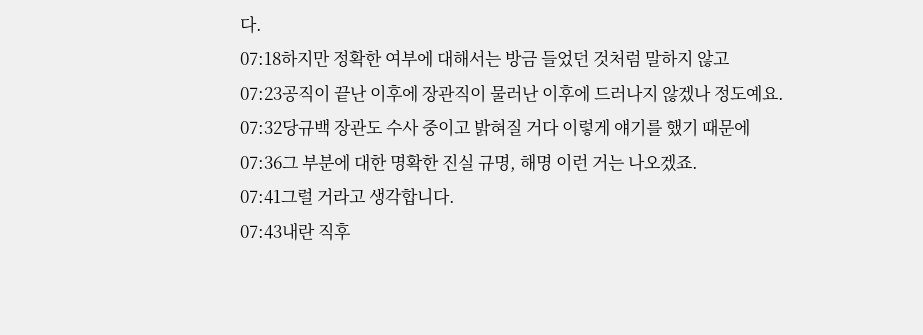다.
07:18하지만 정확한 여부에 대해서는 방금 들었던 것처럼 말하지 않고
07:23공직이 끝난 이후에 장관직이 물러난 이후에 드러나지 않겠나 정도예요.
07:32당규백 장관도 수사 중이고 밝혀질 거다 이렇게 얘기를 했기 때문에
07:36그 부분에 대한 명확한 진실 규명, 해명 이런 거는 나오겠죠.
07:41그럴 거라고 생각합니다.
07:43내란 직후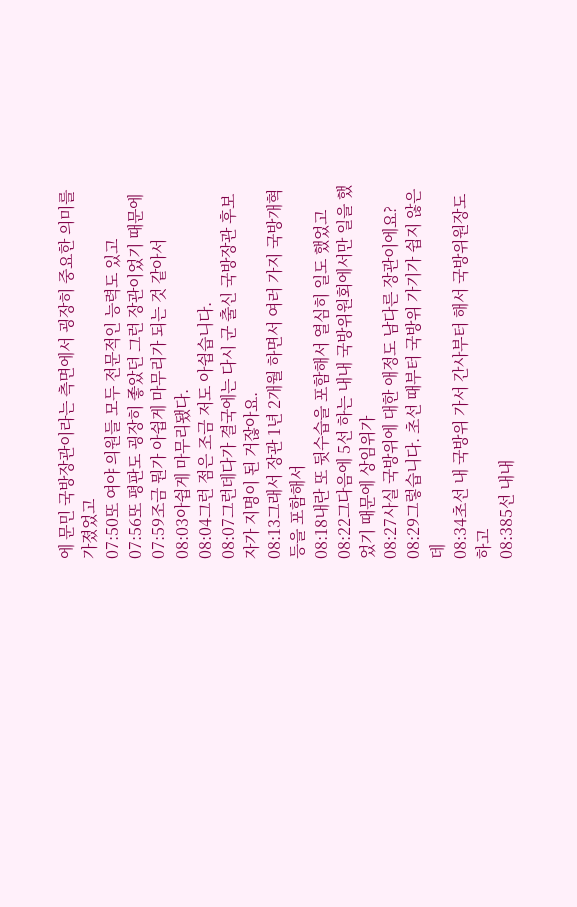에 문민 국방장관이라는 측면에서 굉장히 중요한 의미를 가졌었고
07:50또 여야 의원들 모두 전문적인 능력도 있고
07:56또 평판도 굉장히 좋았던 그런 장관이었기 때문에
07:59조금 뭔가 아쉽게 마무리가 되는 것 같아서
08:03아쉽게 마무리됐다.
08:04그런 점은 조금 저도 아쉽습니다.
08:07그런데다가 결국에는 다시 군 출신 국방장관 후보자가 지명이 된 거잖아요.
08:13그래서 장관 1년 2개월 하면서 여러 가지 국방개혁 등을 포함해서
08:18내란 또 뒷수습을 포함해서 열심히 일도 했었고
08:22그다음에 5선 하는 내내 국방위원회에서만 일을 했었기 때문에 상임위가
08:27사실 국방위에 대한 애정도 남다른 장관이에요?
08:29그렇습니다. 초선 때부터 국방위 가기가 쉽지 않은데
08:34초선 내 국방위 가서 간사부터 해서 국방위원장도 하고
08:385선 내내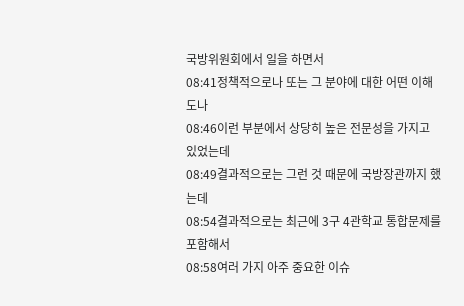국방위원회에서 일을 하면서
08:41정책적으로나 또는 그 분야에 대한 어떤 이해도나
08:46이런 부분에서 상당히 높은 전문성을 가지고 있었는데
08:49결과적으로는 그런 것 때문에 국방장관까지 했는데
08:54결과적으로는 최근에 3구 4관학교 통합문제를 포함해서
08:58여러 가지 아주 중요한 이슈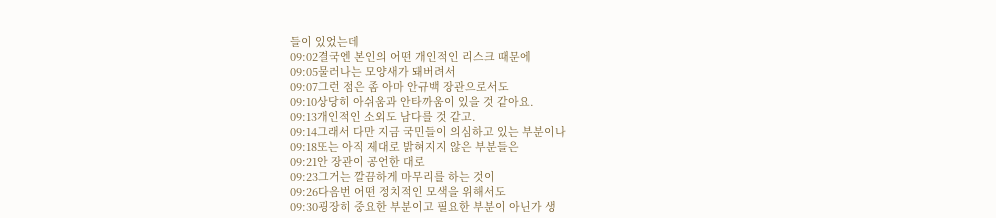들이 있었는데
09:02결국엔 본인의 어떤 개인적인 리스크 때문에
09:05물러나는 모양새가 돼버려서
09:07그런 점은 좀 아마 안규백 장관으로서도
09:10상당히 아쉬움과 안타까움이 있을 것 같아요.
09:13개인적인 소외도 남다를 것 같고.
09:14그래서 다만 지금 국민들이 의심하고 있는 부분이나
09:18또는 아직 제대로 밝혀지지 않은 부분들은
09:21안 장관이 공언한 대로
09:23그거는 깔끔하게 마무리를 하는 것이
09:26다음번 어떤 정치적인 모색을 위해서도
09:30굉장히 중요한 부분이고 필요한 부분이 아닌가 생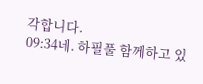각합니다.
09:34네. 하필풀 함께하고 있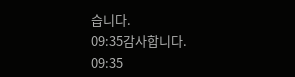습니다.
09:35감사합니다.
09:35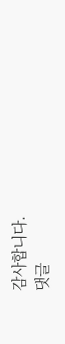감사합니다.
댓글